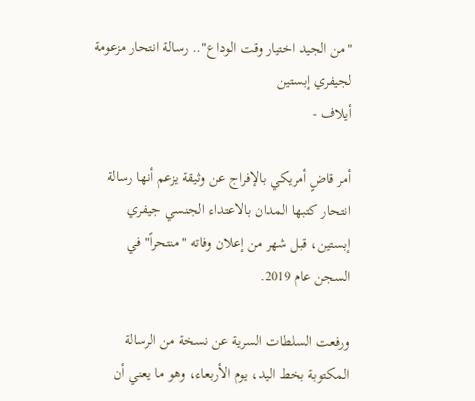"من الجيد اختيار وقت الوداع".. رسالة انتحار مزعومة لجيفري إبستين
أيلاف -

أمر قاضٍ أمريكي بالإفراج عن وثيقة يزعم أنها رسالة انتحار كتبها المدان بالاعتداء الجنسي جيفري إبستين، قبل شهر من إعلان وفاته "منتحراً" في السجن عام 2019.

ورفعت السلطات السرية عن نسخة من الرسالة المكتوبة بخط اليد، يوم الأربعاء، وهو ما يعني أن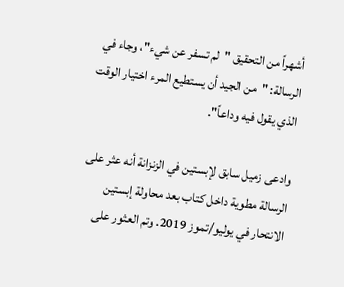أشهراً من التحقيق "لم تسفر عن شيء"، وجاء في الرسالة: "من الجيد أن يستطيع المرء اختيار الوقت الذي يقول فيه وداعاً".

وادعى زميل سابق لإبستين في الزنزانة أنه عثر على الرسالة مطوية داخل كتاب بعد محاولة إبستين الانتحار في يوليو/تموز 2019. وتم العثور على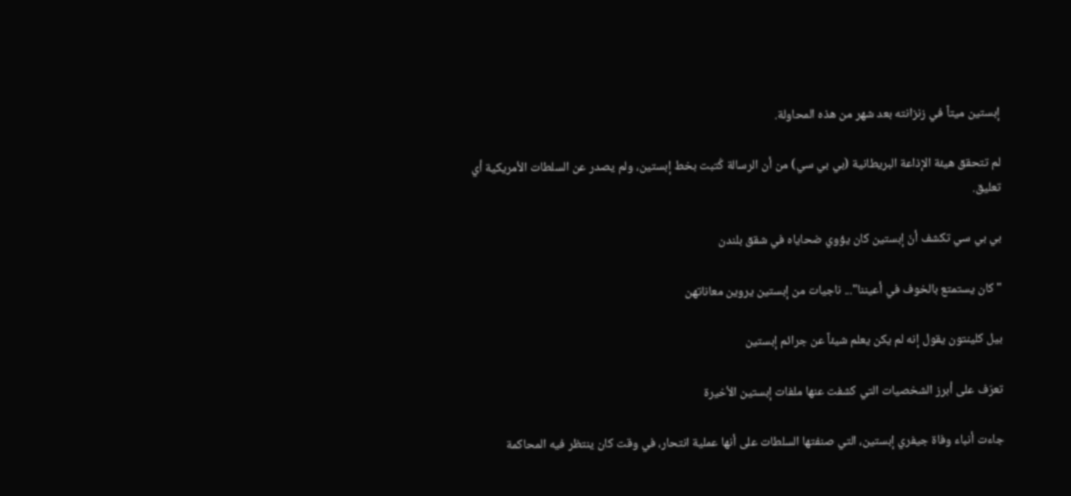إبستين ميتاً في زنزانته بعد شهر من هذه المحاولة.

لم تتحقق هيئة الإذاعة البريطانية (بي بي سي) من أن الرسالة كُتبت بخط إبستين، ولم يصدر عن السلطات الأمريكية أي تعليق.

بي بي سي تكشف أنّ إبستين كان يؤوي ضحاياه في شقق بلندن

"كان يستمتع بالخوف في أعيننا"... ناجيات من إبستين يروين معاناتهن

بيل كلينتون يقول إنه لم يكن يعلم شيئاً عن جرائم إبستين

تعرّف على أبرز الشخصيات التي كشفت عنها ملفات إبستين الأخيرة

جاءت أنباء وفاة جيفري إبستين، التي صنفتها السلطات على أنها عملية انتحار، في وقت كان ينتظر فيه المحاكمة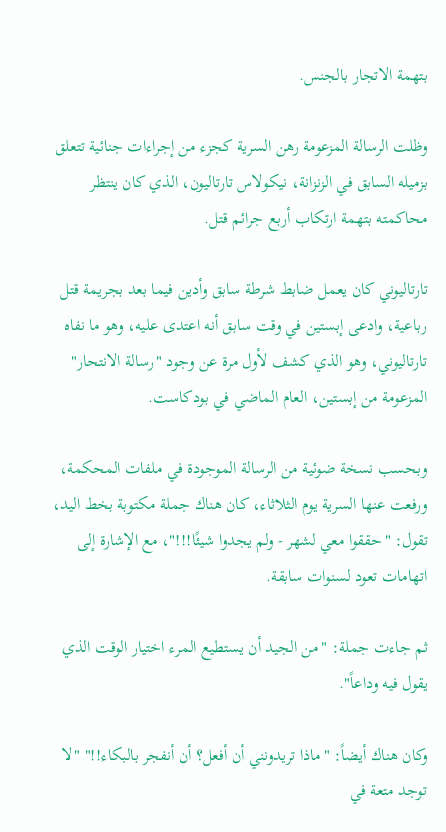بتهمة الاتجار بالجنس.

وظلت الرسالة المزعومة رهن السرية كجزء من إجراءات جنائية تتعلق بزميله السابق في الزنزانة، نيكولاس تارتاليون، الذي كان ينتظر محاكمته بتهمة ارتكاب أربع جرائم قتل.

تارتاليوني كان يعمل ضابط شرطة سابق وأدين فيما بعد بجريمة قتل رباعية، وادعى إبستين في وقت سابق أنه اعتدى عليه، وهو ما نفاه تارتاليوني، وهو الذي كشف لأول مرة عن وجود "رسالة الانتحار" المزعومة من إبستين، العام الماضي في بودكاست.

وبحسب نسخة ضوئية من الرسالة الموجودة في ملفات المحكمة، ورفعت عنها السرية يوم الثلاثاء، كان هناك جملة مكتوبة بخط اليد، تقول: "حققوا معي لشهر - ولم يجدوا شيئًا!!!"، مع الإشارة إلى اتهامات تعود لسنوات سابقة.

ثم جاءت جملة: "من الجيد أن يستطيع المرء اختيار الوقت الذي يقول فيه وداعاً".

وكان هناك أيضاً: "ماذا تريدونني أن أفعل؟ أن أنفجر بالبكاء!!" "لا توجد متعة في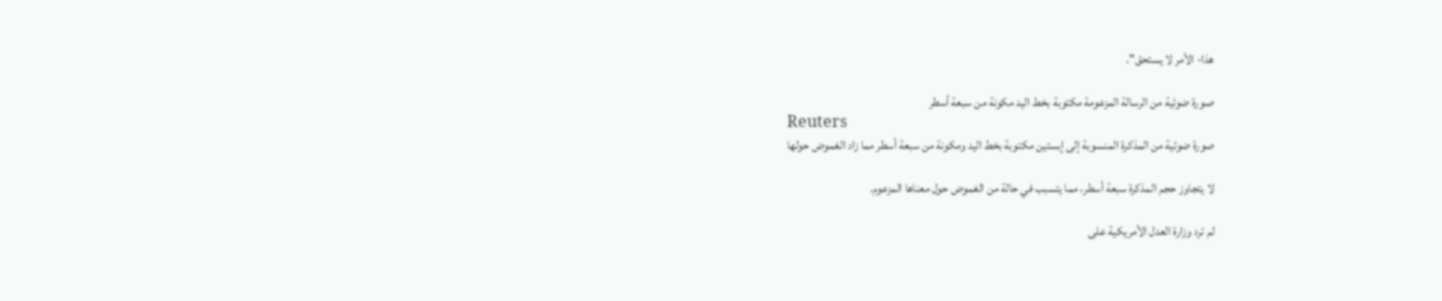هذا- الأمر لا يستحق".

صورة ضوئية من الرسالة المزعومة مكتوبة بخط اليد مكونة من سبعة أسطر
Reuters
صورة ضوئية من المذكرة المنسوبة إلى إبستين مكتوبة بخط اليد ومكونة من سبعة أسطر مما زاد الغموض حولها

لا يتجاوز حجم المذكرة سبعة أسطر، مما يتسبب في حالة من الغموض حول معناها المزعوم.

لم ترد وزارة العدل الأمريكية على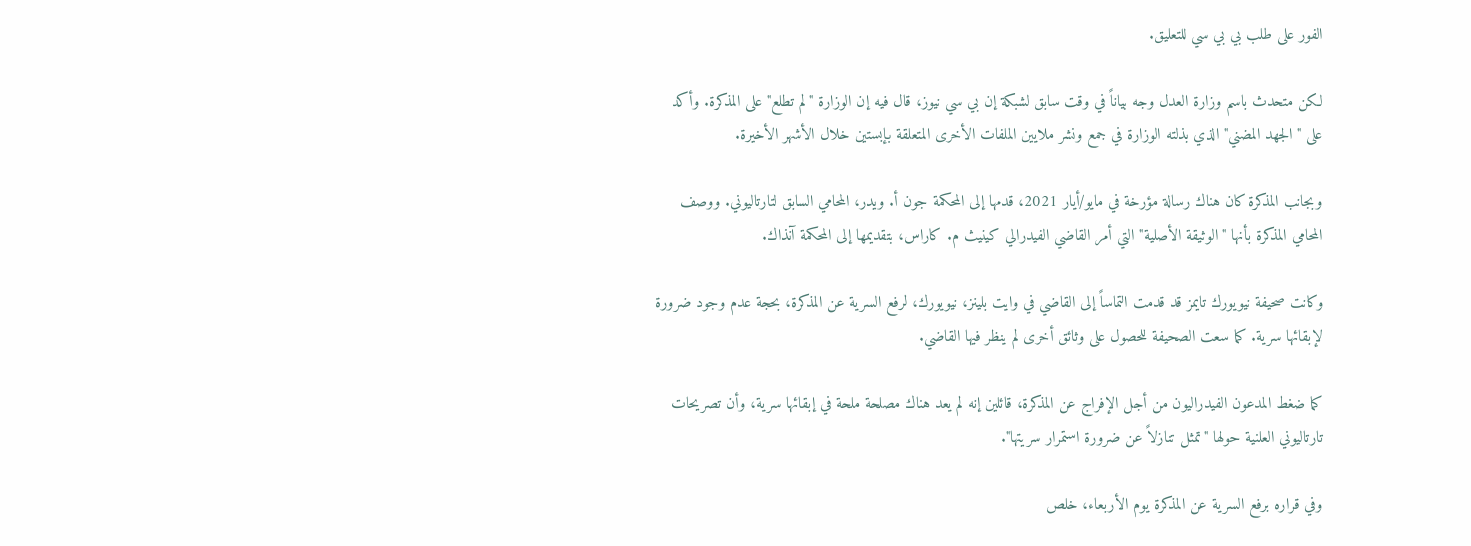الفور على طلب بي بي سي للتعليق.

لكن متحدث باسم وزارة العدل وجه بياناً في وقت سابق لشبكة إن بي سي نيوز، قال فيه إن الوزارة "لم تطلع" على المذكرة. وأكد على "الجهد المضني" الذي بذلته الوزارة في جمع ونشر ملايين الملفات الأخرى المتعلقة بإبستين خلال الأشهر الأخيرة.

وبجانب المذكرة كان هناك رسالة مؤرخة في مايو/أيار 2021، قدمها إلى المحكمة جون أ. ويدر، المحامي السابق لتارتاليوني. ووصف المحامي المذكرة بأنها "الوثيقة الأصلية" التي أمر القاضي الفيدرالي كينيث م. كاراس، بتقديمها إلى المحكمة آنذاك.

وكانت صحيفة نيويورك تايمز قد قدمت التماساً إلى القاضي في وايت بلينز، نيويورك، لرفع السرية عن المذكرة، بحجة عدم وجود ضرورة لإبقائها سرية. كما سعت الصحيفة للحصول على وثائق أخرى لم ينظر فيها القاضي.

كما ضغط المدعون الفيدراليون من أجل الإفراج عن المذكرة، قائلين إنه لم يعد هناك مصلحة ملحة في إبقائها سرية، وأن تصريحات تارتاليوني العلنية حولها "تمثل تنازلاً عن ضرورة استمرار سريتها".

وفي قراره برفع السرية عن المذكرة يوم الأربعاء، خلص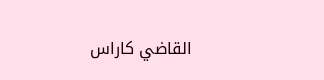القاضي كاراس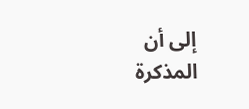إلى أن المذكرة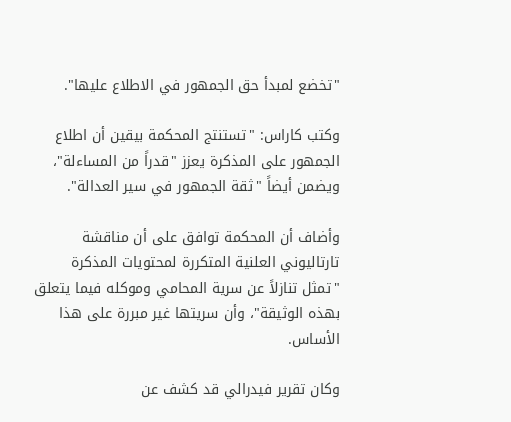"تخضع لمبدأ حق الجمهور في الاطلاع عليها".

وكتب كاراس: "تستنتج المحكمة بيقين أن اطلاع الجمهور على المذكرة يعزز "قدراً من المساءلة"، ويضمن أيضاً "ثقة الجمهور في سير العدالة".

وأضاف أن المحكمة توافق على أن مناقشة تارتاليوني العلنية المتكررة لمحتويات المذكرة "تمثل تنازلاً عن سرية المحامي وموكله فيما يتعلق بهذه الوثيقة"، وأن سريتها غير مبررة على هذا الأساس.

وكان تقرير فيدرالي قد كشف عن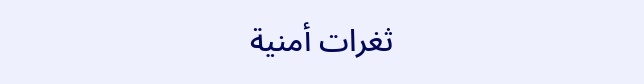ثغرات أمنية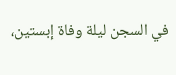في السجن ليلة وفاة إبستين،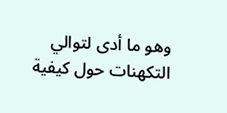وهو ما أدى لتوالي التكهنات حول كيفية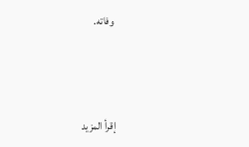وفاته.



إقرأ المزيد